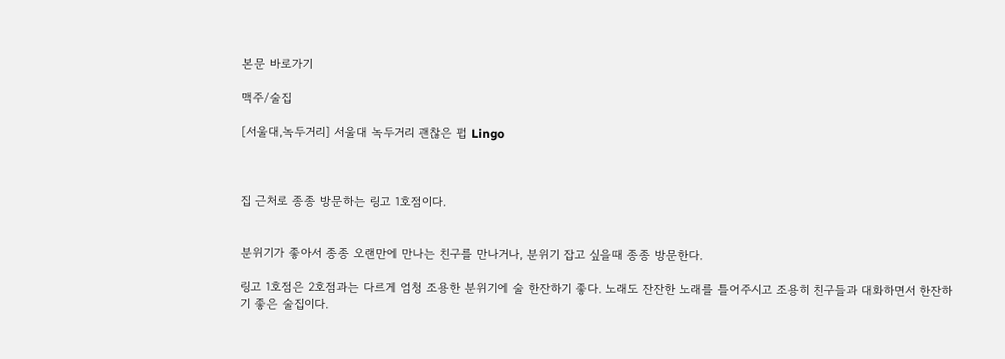본문 바로가기

맥주/술집

[서울대,녹두거리] 서울대 녹두거리 괜찮은 펍 Lingo



집 근처로 종종 방문하는 링고 1호점이다.


분위기가 좋아서 종종 오랜만에 만나는 친구를 만나거나, 분위기 잡고 싶을때 종종 방문한다.

링고 1호점은 2호점과는 다르게 엄청 조용한 분위기에 술 한잔하기 좋다. 노래도 잔잔한 노래를 틀어주시고 조용히 친구들과 대화하면서 한잔하기 좋은 술집이다.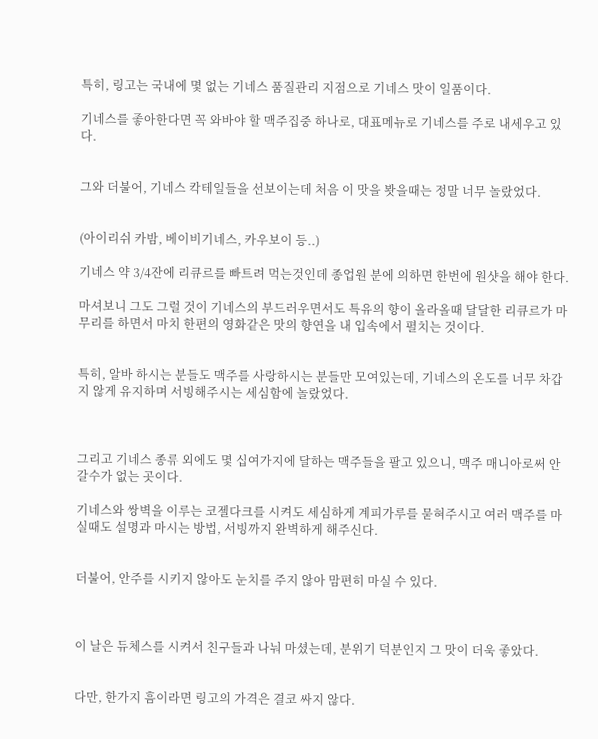특히, 링고는 국내에 몇 없는 기네스 품질관리 지점으로 기네스 맛이 일품이다.

기네스를 좋아한다면 꼭 와바야 할 맥주집중 하나로, 대표메뉴로 기네스를 주로 내세우고 있다.


그와 더불어, 기네스 칵테일들을 선보이는데 처음 이 맛을 봣을때는 정말 너무 놀랐었다.


(아이리쉬 카밤, 베이비기네스, 카우보이 등..)

기네스 약 3/4잔에 리큐르를 빠트려 먹는것인데 종업원 분에 의하면 한번에 원샷을 해야 한다.

마셔보니 그도 그럴 것이 기네스의 부드러우면서도 특유의 향이 올라올때 달달한 리큐르가 마무리를 하면서 마치 한편의 영화같은 맛의 향연을 내 입속에서 펼치는 것이다.


특히, 알바 하시는 분들도 맥주를 사랑하시는 분들만 모여있는데, 기네스의 온도를 너무 차갑지 않게 유지하며 서빙해주시는 세심함에 놀랐었다.



그리고 기네스 종류 외에도 몇 십여가지에 달하는 맥주들을 팔고 있으니, 맥주 매니아로써 안 갈수가 없는 곳이다.

기네스와 쌍벽을 이루는 코젤다크를 시켜도 세심하게 계피가루를 묻혀주시고 여러 맥주를 마실때도 설명과 마시는 방법, 서빙까지 완벽하게 해주신다.


더불어, 안주를 시키지 않아도 눈치를 주지 않아 맘편히 마실 수 있다.



이 날은 듀체스를 시켜서 친구들과 나눠 마셨는데, 분위기 덕분인지 그 맛이 더욱 좋았다.


다만, 한가지 흠이라면 링고의 가격은 결코 싸지 않다.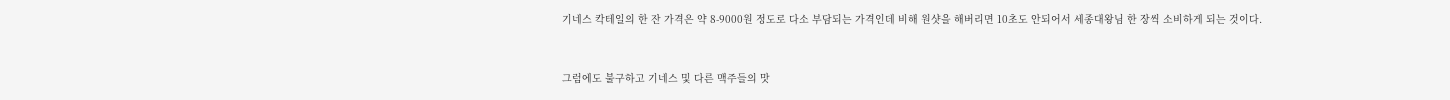기네스 칵테일의 한 잔 가격은 약 8-9000원 정도로 다소 부담되는 가격인데 비해 원샷을 해버리면 10초도 안되어서 세종대왕님 한 장씩 소비하게 되는 것이다.


그럼에도 불구하고 기네스 및 다른 맥주들의 맛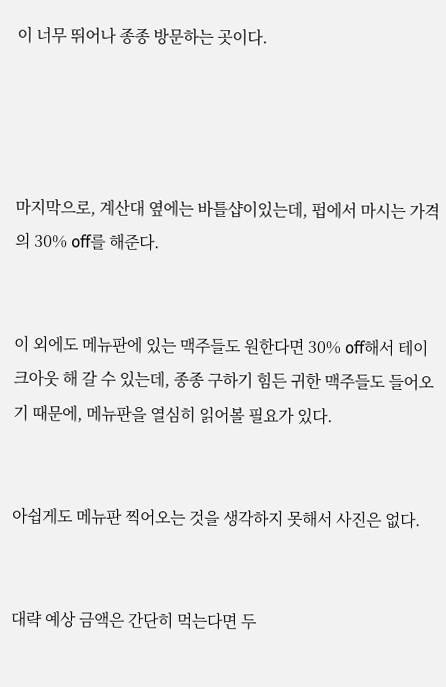이 너무 뛰어나 종종 방문하는 곳이다.




마지막으로, 계산대 옆에는 바틀샵이있는데, 펍에서 마시는 가격의 30% off를 해준다.


이 외에도 메뉴판에 있는 맥주들도 원한다면 30% off해서 테이크아웃 해 갈 수 있는데, 종종 구하기 힘든 귀한 맥주들도 들어오기 때문에, 메뉴판을 열심히 읽어볼 필요가 있다.


아쉽게도 메뉴판 찍어오는 것을 생각하지 못해서 사진은 없다.


대략 예상 금액은 간단히 먹는다면 두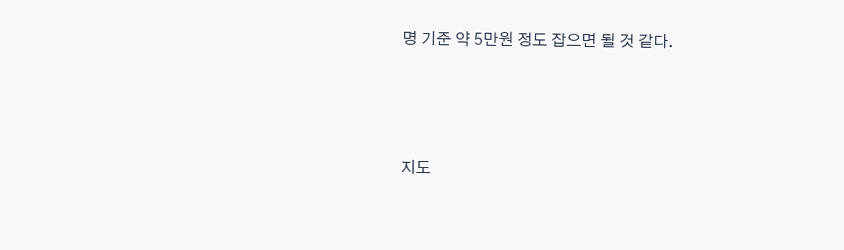명 기준 약 5만원 정도 잡으면 될 것 같다.



지도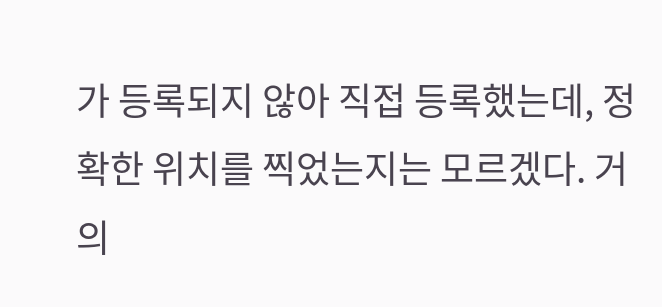가 등록되지 않아 직접 등록했는데, 정확한 위치를 찍었는지는 모르겠다. 거의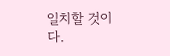일치할 것이다.